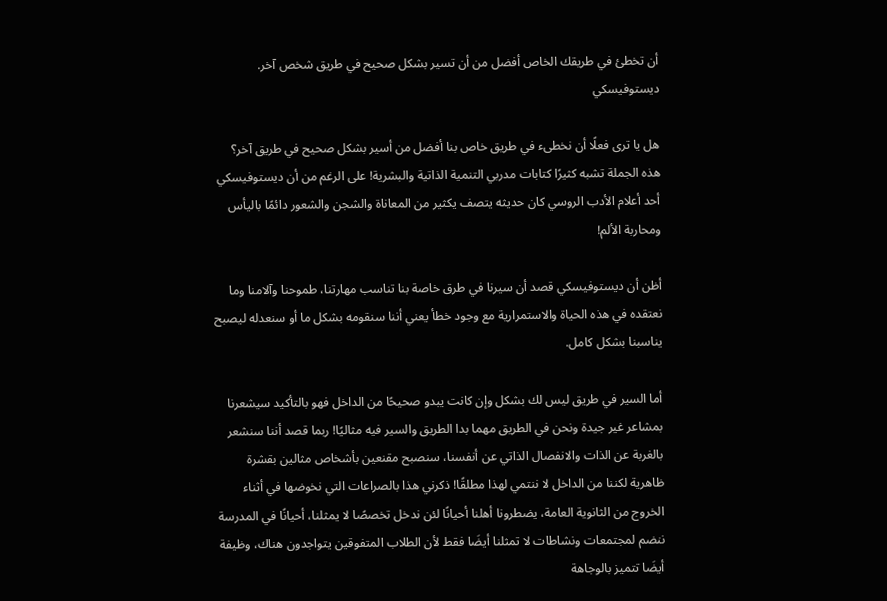أن تخطئ في طريقك الخاص أفضل من أن تسير بشكل صحيح في طريق شخص آخر. ديستوفيسكي

هل يا ترى فعلًا أن نخطىء في طريق خاص بنا أفضل من أسير بشكل صحيح في طريق آخر؟ هذه الجملة تشبه كثيرًا كتابات مدربي التنمية الذاتية والبشرية! على الرغم من أن ديستوفيسكي أحد أعلام الأدب الروسي كان حديثه يتصف يكثير من المعاناة والشجن والشعور دائمًا باليأس ومحاربة الألم!

أظن أن ديستوفيسكي قصد أن سيرنا في طرق خاصة بنا تناسب مهارتنا، طموحنا وآلامنا وما نعتقده في هذه الحياة والاستمرارية مع وجود خطأ يعني أننا سنقومه بشكل ما أو سنعدله ليصبح يناسبنا بشكل كامل.

أما السير في طريق ليس لك بشكل وإن كانت يبدو صحيحًا من الداخل فهو بالتأكيد سيشعرنا بمشاعر غير جيدة ونحن في الطريق مهما بدا الطريق والسير فيه مثاليًا! ربما قصد أننا سنشعر بالغربة عن الذات والانفصال الذاتي عن أنفسنا، سنصبح مقنعين بأشخاص مثالين بقشرة ظاهرية لكننا من الداخل لا ننتمي لهذا مطلقًا! ذكرني هذا بالصراعات التي نخوضها في أثناء الخروج من الثانوية العامة، يضطرونا أهلنا أحيانًا لئن ندخل تخصصًا لا يمثلنا، أحيانًا في المدرسة ننضم لمجتمعات ونشاطات لا تمثلنا أيضَا فقط لأن الطلاب المتفوقين يتواجدون هناك، وظيفة أيضَا تتميز بالوجاهة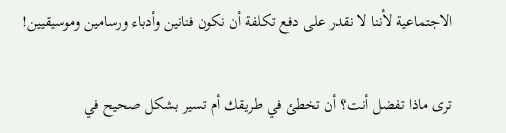الاجتماعية لأننا لا نقدر على دفع تكلفة أن نكون فنانين وأدباء ورسامين وموسيقيين!

ترى ماذا تفضل أنت؟ أن تخطئ في طريقك أم تسير بشكل صحيح في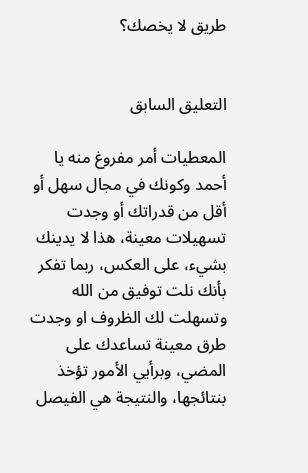طريق لا يخصك؟


التعليق السابق

المعطيات أمر مفروغ منه يا أحمد وكونك في مجال سهل أو أقل من قدراتك أو وجدت تسهيلات معينة، هذا لا يدينك بشيء، على العكس، ربما تفكر بأنك نلت توفيق من الله وتسهلت لك الظروف او وجدت طرق معينة تساعدك على المضي، وبرأيي الأمور تؤخذ بنتائجها، والنتيجة هي الفيصل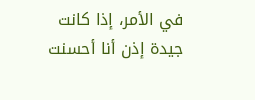في الأمر، إذا كانت جيدة إذن أنا أحسنت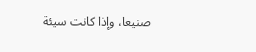صنيعا، وإذا كانت سيئة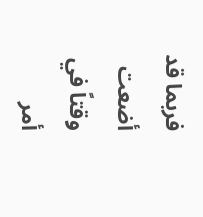فربما قد أضعت وقتاً في أمر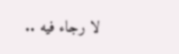لا رجاء فيه ..